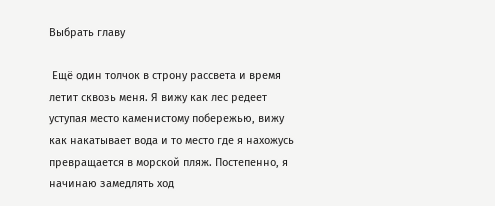Выбрать главу

 Ещё один толчок в строну рассвета и время летит сквозь меня. Я вижу как лес редеет уступая место каменистому побережью, вижу как накатывает вода и то место где я нахожусь превращается в морской пляж. Постепенно, я начинаю замедлять ход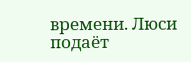времени. Люси подаёт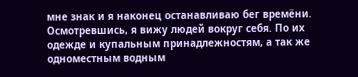мне знак и я наконец останавливаю бег времёни. Осмотревшись, я вижу людей вокруг себя. По их одежде и купальным принадлежностям, а так же одноместным водным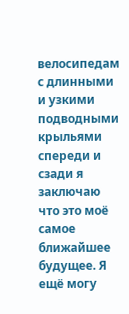велосипедам с длинными и узкими подводными крыльями спереди и сзади я заключаю что это моё самое ближайшее будущее. Я ещё могу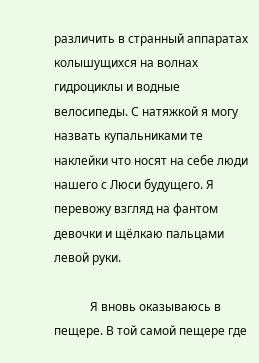различить в странный аппаратах колышущихся на волнах гидроциклы и водные велосипеды. С натяжкой я могу назвать купальниками те наклейки что носят на себе люди нашего с Люси будущего. Я перевожу взгляд на фантом девочки и щёлкаю пальцами левой руки.

            Я вновь оказываюсь в пещере. В той самой пещере где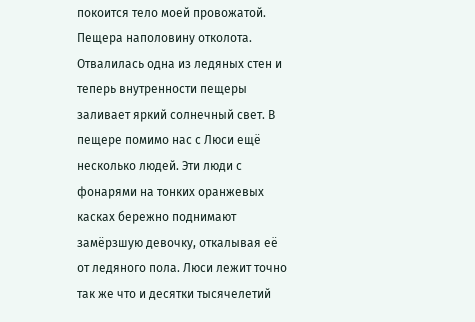покоится тело моей провожатой. Пещера наполовину отколота. Отвалилась одна из ледяных стен и теперь внутренности пещеры заливает яркий солнечный свет. В пещере помимо нас с Люси ещё несколько людей. Эти люди с фонарями на тонких оранжевых касках бережно поднимают замёрзшую девочку, откалывая её от ледяного пола. Люси лежит точно так же что и десятки тысячелетий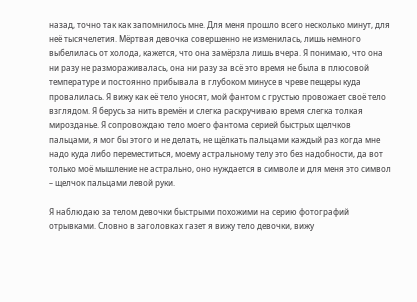назад, точно так как запомнилось мне. Для меня прошло всего несколько минут, для неё тысячелетия. Мёртвая девочка совершенно не изменилась, лишь немного выбелилась от холода, кажется, что она замёрзла лишь вчера. Я понимаю, что она ни разу не размораживалась, она ни разу за всё это время не была в плюсовой температуре и постоянно прибывала в глубоком минусе в чреве пещеры куда провалилась. Я вижу как её тело уносят, мой фантом с грустью провожает своё тело взглядом. Я берусь за нить времён и слегка раскручиваю время слегка толкая мирозданье. Я сопровождаю тело моего фантома серией быстрых щелчков пальцами, я мог бы этого и не делать, не щёлкать пальцами каждый раз когда мне надо куда либо переместиться, моему астральному телу это без надобности, да вот только моё мышление не астрально, оно нуждается в символе и для меня это символ – щелчок пальцами левой руки.

Я наблюдаю за телом девочки быстрыми похожими на серию фотографий отрывками. Словно в заголовках газет я вижу тело девочки, вижу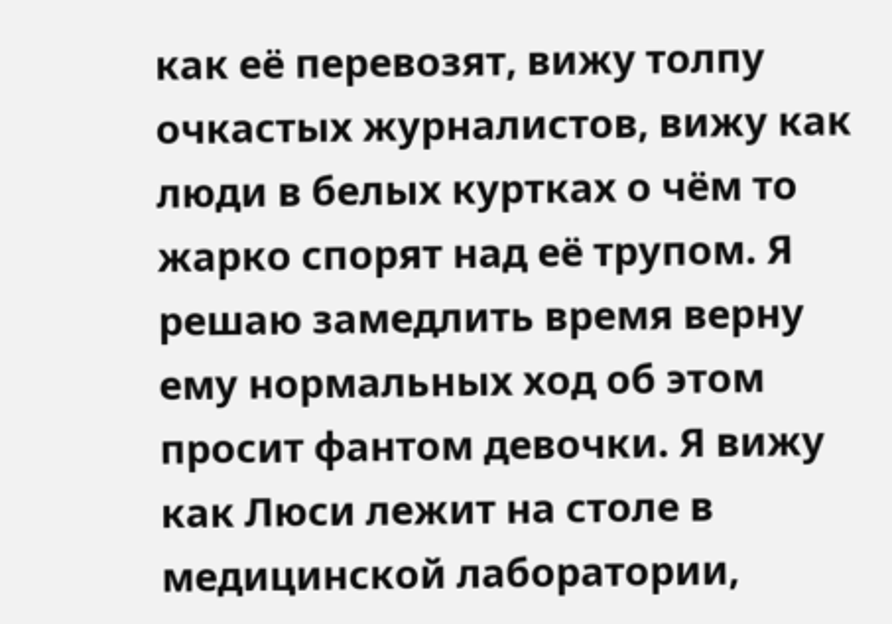как её перевозят, вижу толпу очкастых журналистов, вижу как люди в белых куртках о чём то жарко спорят над её трупом. Я решаю замедлить время верну ему нормальных ход об этом просит фантом девочки. Я вижу как Люси лежит на столе в медицинской лаборатории,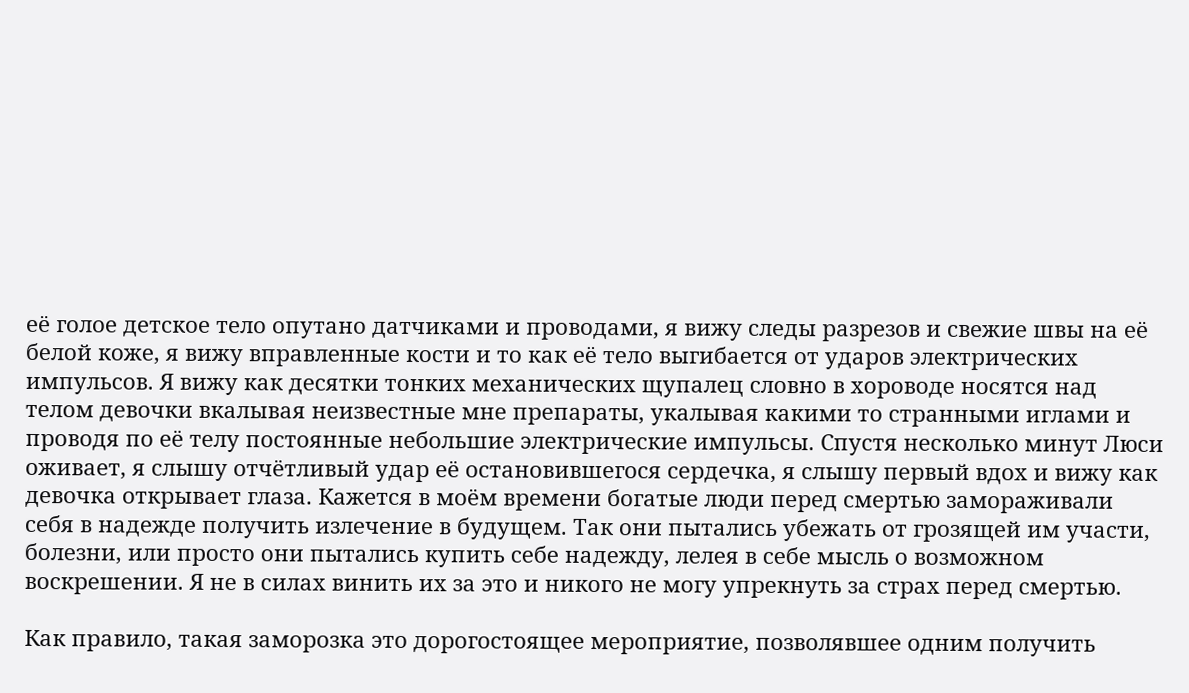её голое детское тело опутано датчиками и проводами, я вижу следы разрезов и свежие швы на её белой коже, я вижу вправленные кости и то как её тело выгибается от ударов электрических импульсов. Я вижу как десятки тонких механических щупалец словно в хороводе носятся над телом девочки вкалывая неизвестные мне препараты, укалывая какими то странными иглами и проводя по её телу постоянные небольшие электрические импульсы. Спустя несколько минут Люси оживает, я слышу отчётливый удар её остановившегося сердечка, я слышу первый вдох и вижу как девочка открывает глаза. Кажется в моём времени богатые люди перед смертью замораживали себя в надежде получить излечение в будущем. Так они пытались убежать от грозящей им участи, болезни, или просто они пытались купить себе надежду, лелея в себе мысль о возможном воскрешении. Я не в силах винить их за это и никого не могу упрекнуть за страх перед смертью.

Как правило, такая заморозка это дорогостоящее мероприятие, позволявшее одним получить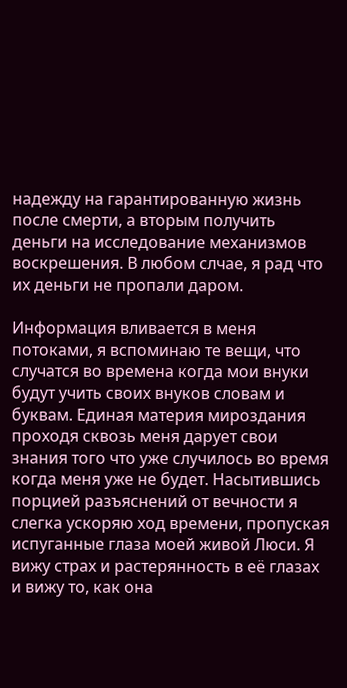надежду на гарантированную жизнь после смерти, а вторым получить деньги на исследование механизмов воскрешения. В любом слчае, я рад что их деньги не пропали даром.

Информация вливается в меня потоками, я вспоминаю те вещи, что случатся во времена когда мои внуки будут учить своих внуков словам и буквам. Единая материя мироздания проходя сквозь меня дарует свои знания того что уже случилось во время когда меня уже не будет. Насытившись порцией разъяснений от вечности я слегка ускоряю ход времени, пропуская испуганные глаза моей живой Люси. Я вижу страх и растерянность в её глазах и вижу то, как она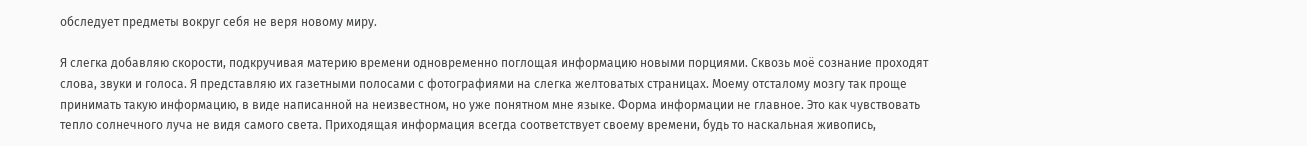обследует предметы вокруг себя не веря новому миру.

Я слегка добавляю скорости, подкручивая материю времени одновременно поглощая информацию новыми порциями. Сквозь моё сознание проходят слова, звуки и голоса. Я представляю их газетными полосами с фотографиями на слегка желтоватых страницах. Моему отсталому мозгу так проще принимать такую информацию, в виде написанной на неизвестном, но уже понятном мне языке. Форма информации не главное. Это как чувствовать тепло солнечного луча не видя самого света. Приходящая информация всегда соответствует своему времени, будь то наскальная живопись,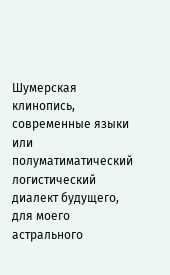Шумерская клинопись, современные языки или полуматиматический логистический диалект будущего, для моего астрального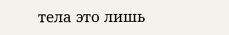тела это лишь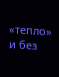«тепло» и без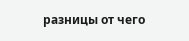разницы от чего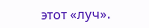этот «луч».